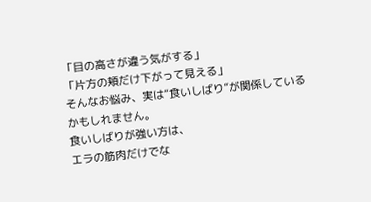「目の高さが違う気がする」
「片方の頬だけ下がって見える」
そんなお悩み、実は“食いしばり”が関係しているかもしれません。
食いしばりが強い方は、
エラの筋肉だけでな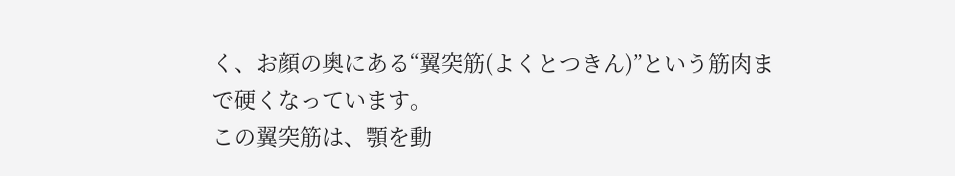く、お顔の奥にある“翼突筋(よくとつきん)”という筋肉まで硬くなっています。
この翼突筋は、顎を動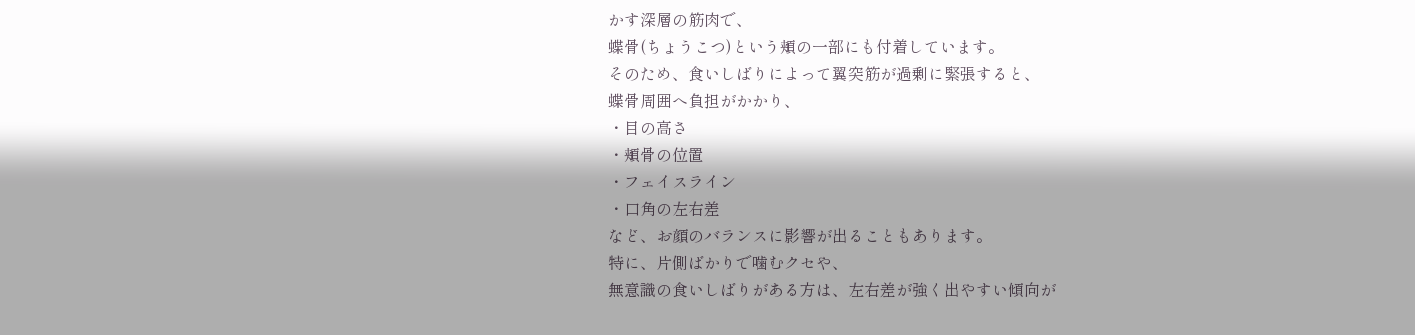かす深層の筋肉で、
蝶骨(ちょうこつ)という頬の一部にも付着しています。
そのため、食いしばりによって翼突筋が過剰に緊張すると、
蝶骨周囲へ負担がかかり、
・目の高さ
・頬骨の位置
・フェイスライン
・口角の左右差
など、お顔のバランスに影響が出ることもあります。
特に、片側ばかりで噛むクセや、
無意識の食いしばりがある方は、左右差が強く出やすい傾向が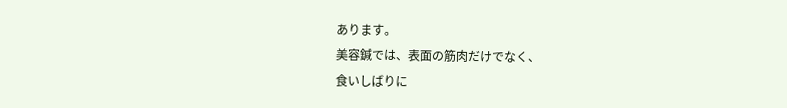あります。
美容鍼では、表面の筋肉だけでなく、
食いしばりに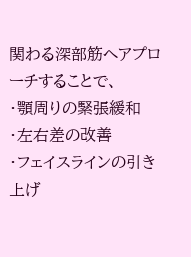関わる深部筋へアプローチすることで、
・顎周りの緊張緩和
・左右差の改善
・フェイスラインの引き上げ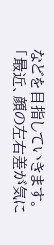などを目指していきます。
「最近、顔の左右差が気に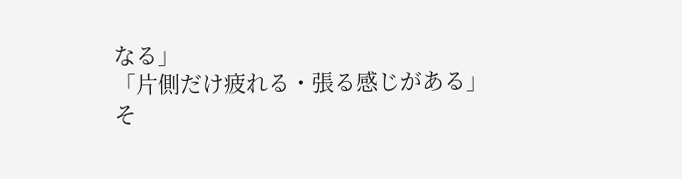なる」
「片側だけ疲れる・張る感じがある」
そ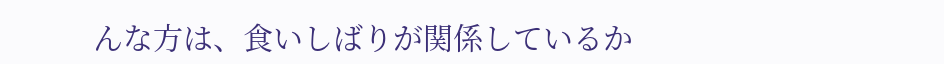んな方は、食いしばりが関係しているか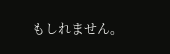もしれません。